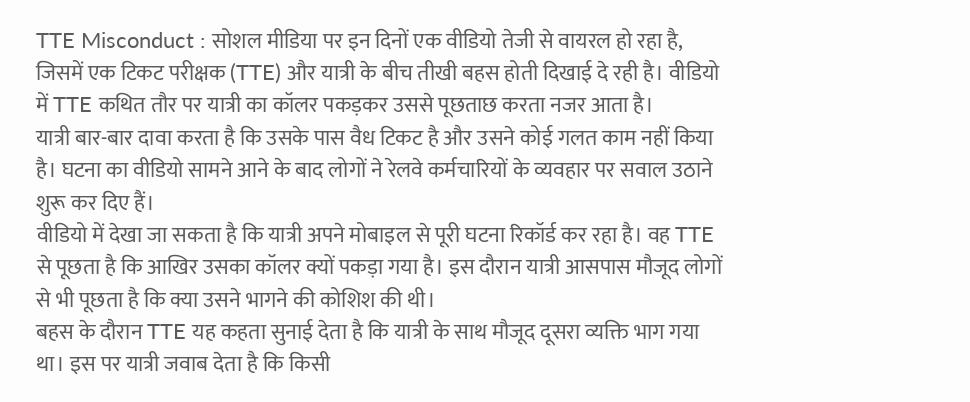TTE Misconduct : सोशल मीडिया पर इन दिनों एक वीडियो तेजी से वायरल हो रहा है, जिसमें एक टिकट परीक्षक (TTE) और यात्री के बीच तीखी बहस होती दिखाई दे रही है। वीडियो में TTE कथित तौर पर यात्री का कॉलर पकड़कर उससे पूछताछ करता नजर आता है।
यात्री बार-बार दावा करता है कि उसके पास वैध टिकट है और उसने कोई गलत काम नहीं किया है। घटना का वीडियो सामने आने के बाद लोगों ने रेलवे कर्मचारियों के व्यवहार पर सवाल उठाने शुरू कर दिए हैं।
वीडियो में देखा जा सकता है कि यात्री अपने मोबाइल से पूरी घटना रिकॉर्ड कर रहा है। वह TTE से पूछता है कि आखिर उसका कॉलर क्यों पकड़ा गया है। इस दौरान यात्री आसपास मौजूद लोगों से भी पूछता है कि क्या उसने भागने की कोशिश की थी।
बहस के दौरान TTE यह कहता सुनाई देता है कि यात्री के साथ मौजूद दूसरा व्यक्ति भाग गया था। इस पर यात्री जवाब देता है कि किसी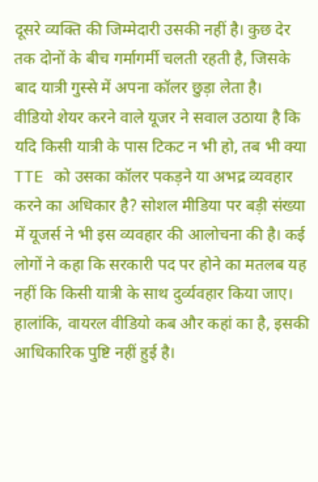दूसरे व्यक्ति की जिम्मेदारी उसकी नहीं है। कुछ देर तक दोनों के बीच गर्मागर्मी चलती रहती है, जिसके बाद यात्री गुस्से में अपना कॉलर छुड़ा लेता है।
वीडियो शेयर करने वाले यूजर ने सवाल उठाया है कि यदि किसी यात्री के पास टिकट न भी हो, तब भी क्या TTE को उसका कॉलर पकड़ने या अभद्र व्यवहार करने का अधिकार है? सोशल मीडिया पर बड़ी संख्या में यूजर्स ने भी इस व्यवहार की आलोचना की है। कई लोगों ने कहा कि सरकारी पद पर होने का मतलब यह नहीं कि किसी यात्री के साथ दुर्व्यवहार किया जाए।
हालांकि, वायरल वीडियो कब और कहां का है, इसकी आधिकारिक पुष्टि नहीं हुई है।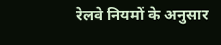रेलवे नियमों के अनुसार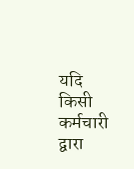यदि किसी कर्मचारी द्वारा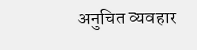अनुचित व्यवहार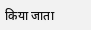किया जाता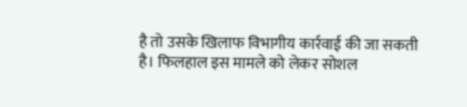है तो उसके खिलाफ विभागीय कार्रवाई की जा सकती है। फिलहाल इस मामले को लेकर सोशल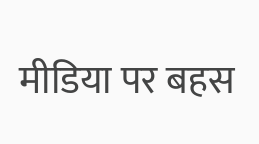मीडिया पर बहस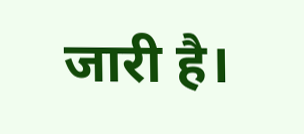जारी है।